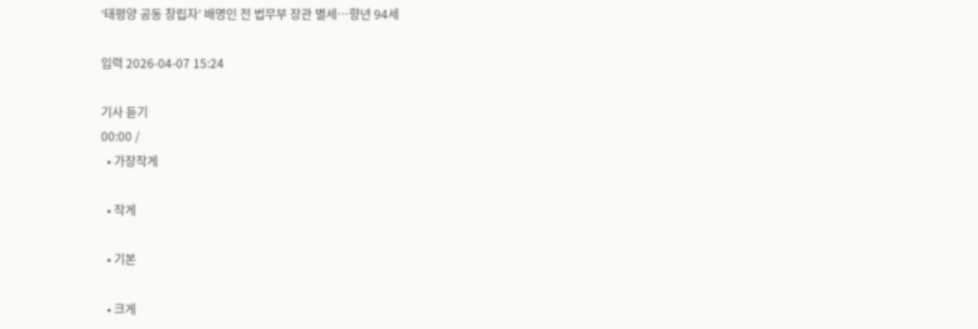‘태평양 공동 창립자’ 배명인 전 법무부 장관 별세…향년 94세

입력 2026-04-07 15:24

기사 듣기
00:00 /
  • 가장작게

  • 작게

  • 기본

  • 크게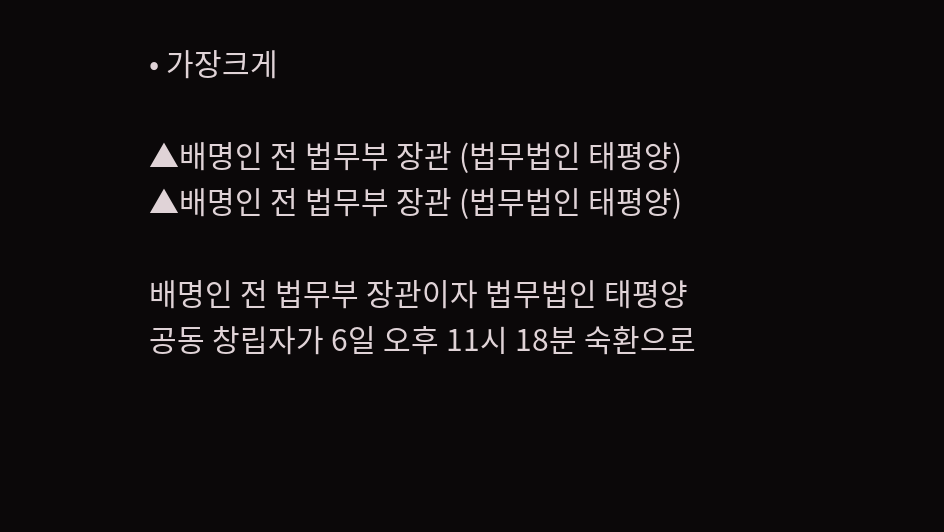• 가장크게

▲배명인 전 법무부 장관 (법무법인 태평양)
▲배명인 전 법무부 장관 (법무법인 태평양)

배명인 전 법무부 장관이자 법무법인 태평양 공동 창립자가 6일 오후 11시 18분 숙환으로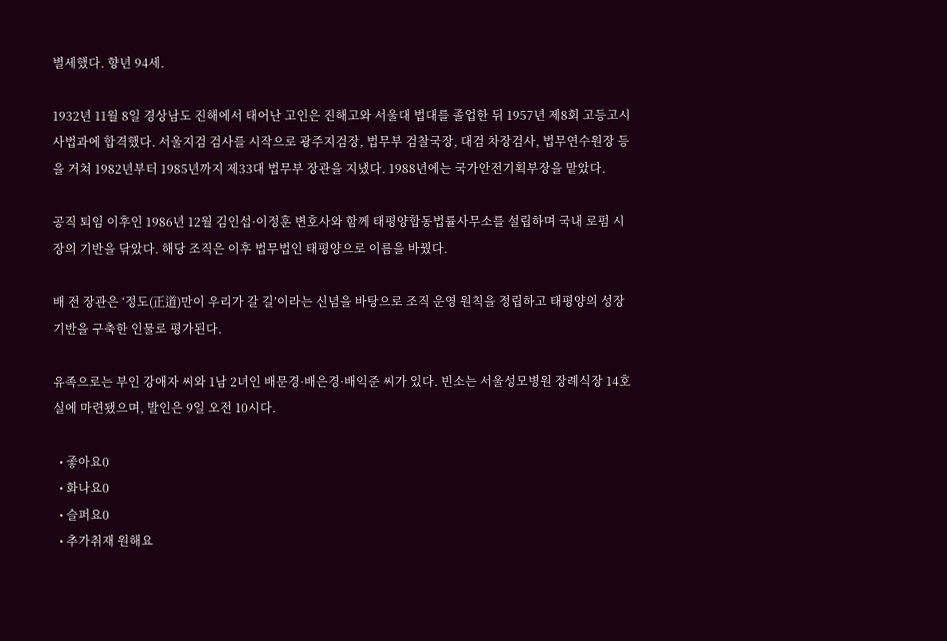별세했다. 향년 94세.

1932년 11월 8일 경상남도 진해에서 태어난 고인은 진해고와 서울대 법대를 졸업한 뒤 1957년 제8회 고등고시 사법과에 합격했다. 서울지검 검사를 시작으로 광주지검장, 법무부 검찰국장, 대검 차장검사, 법무연수원장 등을 거쳐 1982년부터 1985년까지 제33대 법무부 장관을 지냈다. 1988년에는 국가안전기획부장을 맡았다.

공직 퇴임 이후인 1986년 12월 김인섭·이정훈 변호사와 함께 태평양합동법률사무소를 설립하며 국내 로펌 시장의 기반을 닦았다. 해당 조직은 이후 법무법인 태평양으로 이름을 바꿨다.

배 전 장관은 ‘정도(正道)만이 우리가 갈 길’이라는 신념을 바탕으로 조직 운영 원칙을 정립하고 태평양의 성장 기반을 구축한 인물로 평가된다.

유족으로는 부인 강애자 씨와 1남 2녀인 배문경·배은경·배익준 씨가 있다. 빈소는 서울성모병원 장례식장 14호실에 마련됐으며, 발인은 9일 오전 10시다.

  • 좋아요0
  • 화나요0
  • 슬퍼요0
  • 추가취재 원해요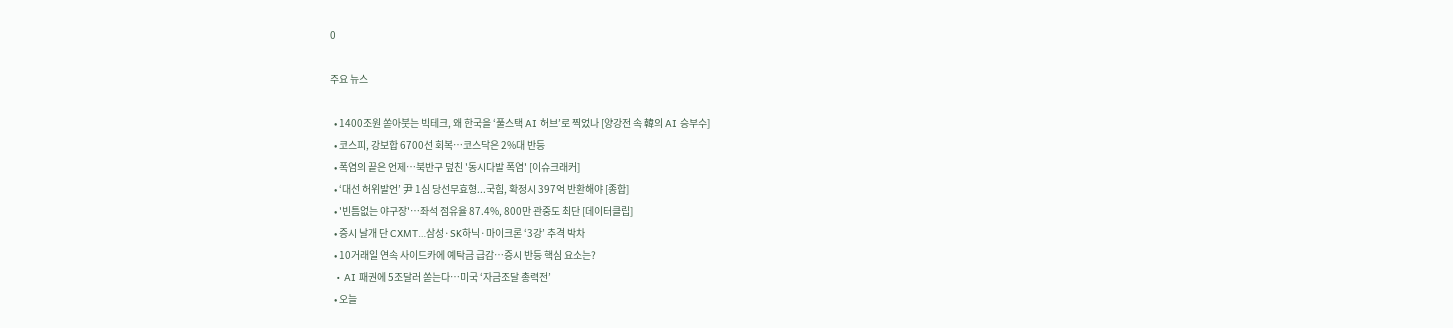0

주요 뉴스

  • 1400조원 쏟아붓는 빅테크, 왜 한국을 ‘풀스택 AI 허브’로 찍었나 [양강전 속 韓의 AI 승부수]
  • 코스피, 강보합 6700선 회복…코스닥은 2%대 반등
  • 폭염의 끝은 언제…북반구 덮친 '동시다발 폭염' [이슈크래커]
  • ‘대선 허위발언’ 尹 1심 당선무효형...국힘, 확정시 397억 반환해야 [종합]
  • '빈틈없는 야구장'…좌석 점유율 87.4%, 800만 관중도 최단 [데이터클립]
  • 증시 날개 단 CXMT…삼성·SK하닉·마이크론 ‘3강’ 추격 박차
  • 10거래일 연속 사이드카에 예탁금 급감…증시 반등 핵심 요소는?
  • AI 패권에 5조달러 쏟는다…미국 ‘자금조달 총력전’
  • 오늘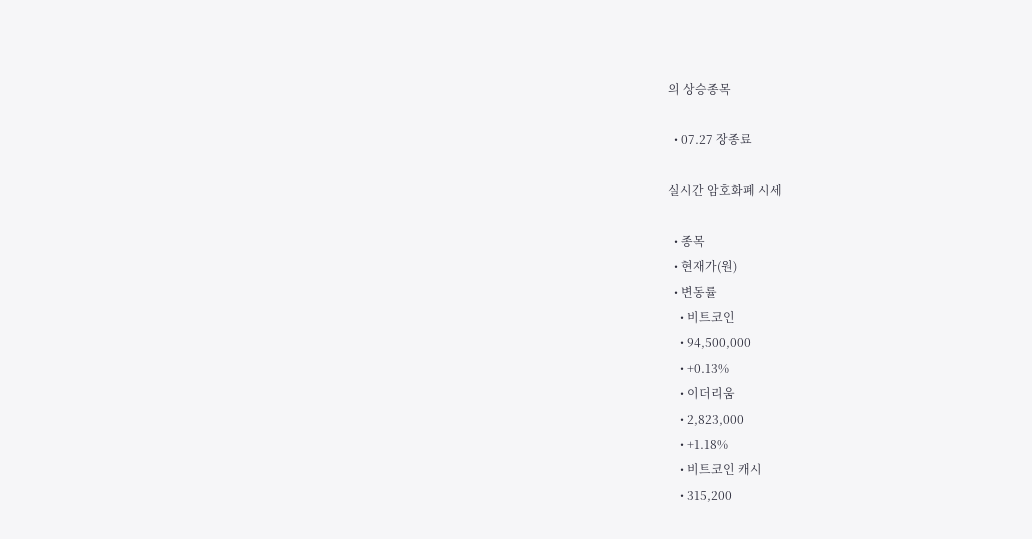의 상승종목

  • 07.27 장종료

실시간 암호화폐 시세

  • 종목
  • 현재가(원)
  • 변동률
    • 비트코인
    • 94,500,000
    • +0.13%
    • 이더리움
    • 2,823,000
    • +1.18%
    • 비트코인 캐시
    • 315,200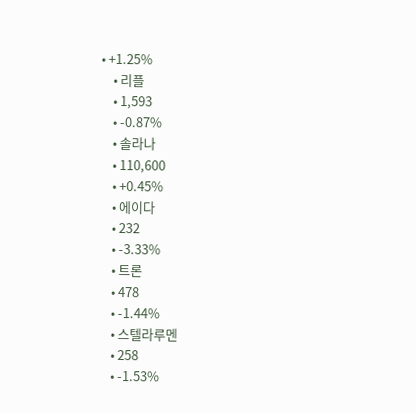• +1.25%
    • 리플
    • 1,593
    • -0.87%
    • 솔라나
    • 110,600
    • +0.45%
    • 에이다
    • 232
    • -3.33%
    • 트론
    • 478
    • -1.44%
    • 스텔라루멘
    • 258
    • -1.53%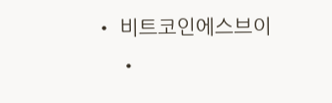• 비트코인에스브이
    •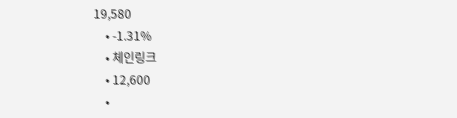19,580
    • -1.31%
    • 체인링크
    • 12,600
    •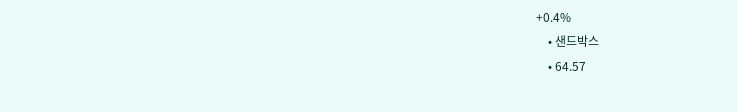+0.4%
    • 샌드박스
    • 64.57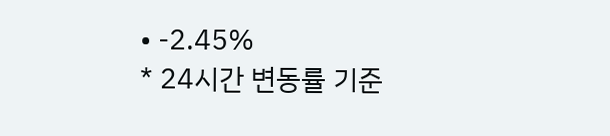• -2.45%
* 24시간 변동률 기준